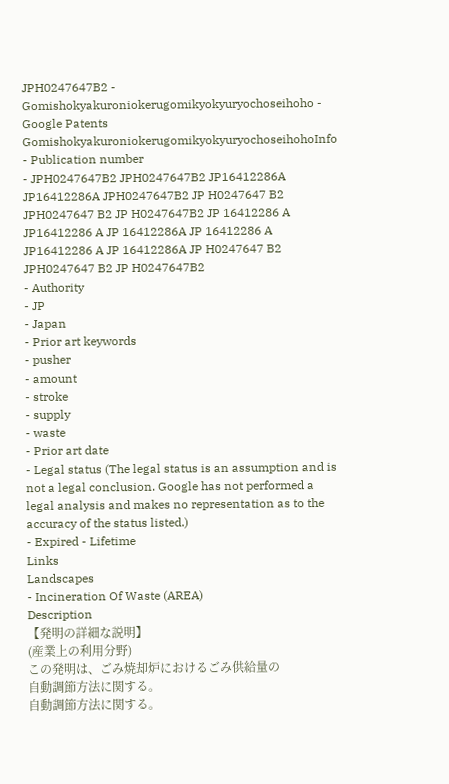JPH0247647B2 - Gomishokyakuroniokerugomikyokyuryochoseihoho - Google Patents
GomishokyakuroniokerugomikyokyuryochoseihohoInfo
- Publication number
- JPH0247647B2 JPH0247647B2 JP16412286A JP16412286A JPH0247647B2 JP H0247647 B2 JPH0247647 B2 JP H0247647B2 JP 16412286 A JP16412286 A JP 16412286A JP 16412286 A JP16412286 A JP 16412286A JP H0247647 B2 JPH0247647 B2 JP H0247647B2
- Authority
- JP
- Japan
- Prior art keywords
- pusher
- amount
- stroke
- supply
- waste
- Prior art date
- Legal status (The legal status is an assumption and is not a legal conclusion. Google has not performed a legal analysis and makes no representation as to the accuracy of the status listed.)
- Expired - Lifetime
Links
Landscapes
- Incineration Of Waste (AREA)
Description
【発明の詳細な説明】
(産業上の利用分野)
この発明は、ごみ焼却炉におけるごみ供給量の
自動調節方法に関する。
自動調節方法に関する。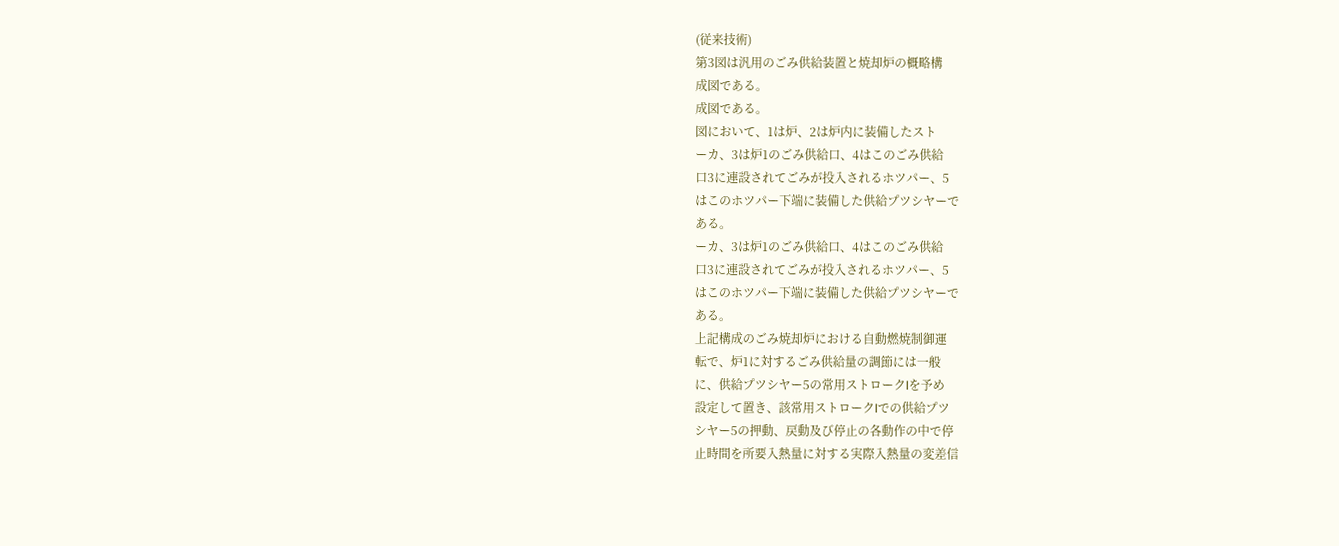(従来技術)
第3図は汎用のごみ供給装置と焼却炉の概略構
成図である。
成図である。
図において、1は炉、2は炉内に装備したスト
ーカ、3は炉1のごみ供給口、4はこのごみ供給
口3に連設されてごみが投入されるホツパー、5
はこのホツパー下端に装備した供給プツシヤーで
ある。
ーカ、3は炉1のごみ供給口、4はこのごみ供給
口3に連設されてごみが投入されるホツパー、5
はこのホツパー下端に装備した供給プツシヤーで
ある。
上記構成のごみ焼却炉における自動燃焼制御運
転で、炉1に対するごみ供給量の調節には一般
に、供給プツシヤー5の常用ストロークlを予め
設定して置き、該常用ストロークlでの供給プツ
シヤー5の押動、戻動及び停止の各動作の中で停
止時間を所要入熱量に対する実際入熱量の変差信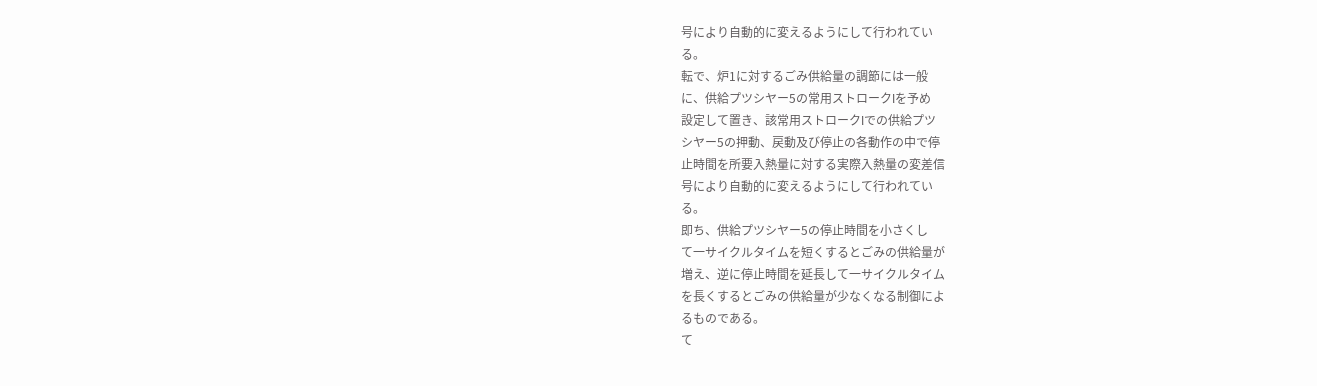号により自動的に変えるようにして行われてい
る。
転で、炉1に対するごみ供給量の調節には一般
に、供給プツシヤー5の常用ストロークlを予め
設定して置き、該常用ストロークlでの供給プツ
シヤー5の押動、戻動及び停止の各動作の中で停
止時間を所要入熱量に対する実際入熱量の変差信
号により自動的に変えるようにして行われてい
る。
即ち、供給プツシヤー5の停止時間を小さくし
て一サイクルタイムを短くするとごみの供給量が
増え、逆に停止時間を延長して一サイクルタイム
を長くするとごみの供給量が少なくなる制御によ
るものである。
て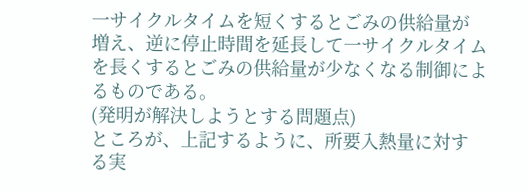一サイクルタイムを短くするとごみの供給量が
増え、逆に停止時間を延長して一サイクルタイム
を長くするとごみの供給量が少なくなる制御によ
るものである。
(発明が解決しようとする問題点)
ところが、上記するように、所要入熱量に対す
る実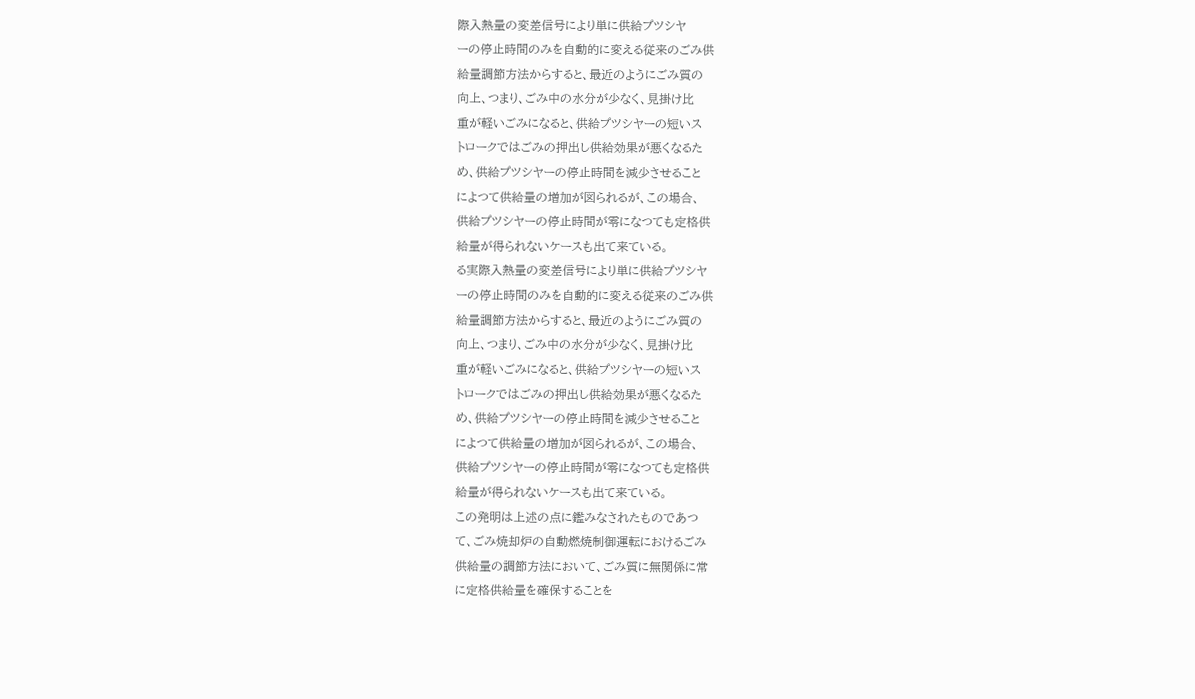際入熱量の変差信号により単に供給プツシヤ
ーの停止時間のみを自動的に変える従来のごみ供
給量調節方法からすると、最近のようにごみ質の
向上、つまり、ごみ中の水分が少なく、見掛け比
重が軽いごみになると、供給プツシヤーの短いス
トロークではごみの押出し供給効果が悪くなるた
め、供給プツシヤーの停止時間を減少させること
によつて供給量の増加が図られるが、この場合、
供給プツシヤーの停止時間が零になつても定格供
給量が得られないケースも出て来ている。
る実際入熱量の変差信号により単に供給プツシヤ
ーの停止時間のみを自動的に変える従来のごみ供
給量調節方法からすると、最近のようにごみ質の
向上、つまり、ごみ中の水分が少なく、見掛け比
重が軽いごみになると、供給プツシヤーの短いス
トロークではごみの押出し供給効果が悪くなるた
め、供給プツシヤーの停止時間を減少させること
によつて供給量の増加が図られるが、この場合、
供給プツシヤーの停止時間が零になつても定格供
給量が得られないケースも出て来ている。
この発明は上述の点に鑑みなされたものであつ
て、ごみ焼却炉の自動燃焼制御運転におけるごみ
供給量の調節方法において、ごみ質に無関係に常
に定格供給量を確保することを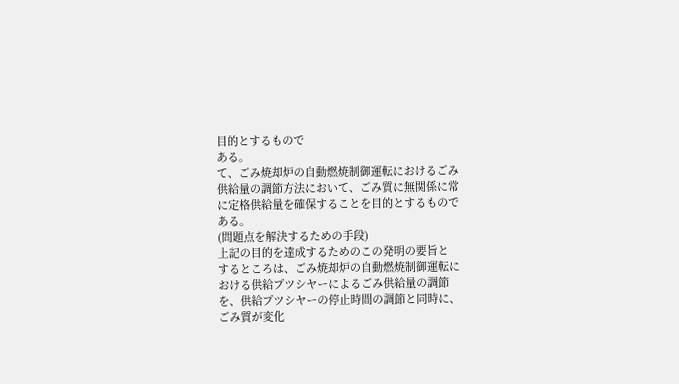目的とするもので
ある。
て、ごみ焼却炉の自動燃焼制御運転におけるごみ
供給量の調節方法において、ごみ質に無関係に常
に定格供給量を確保することを目的とするもので
ある。
(問題点を解決するための手段)
上記の目的を達成するためのこの発明の要旨と
するところは、ごみ焼却炉の自動燃焼制御運転に
おける供給プツシヤーによるごみ供給量の調節
を、供給プツシヤーの停止時間の調節と同時に、
ごみ質が変化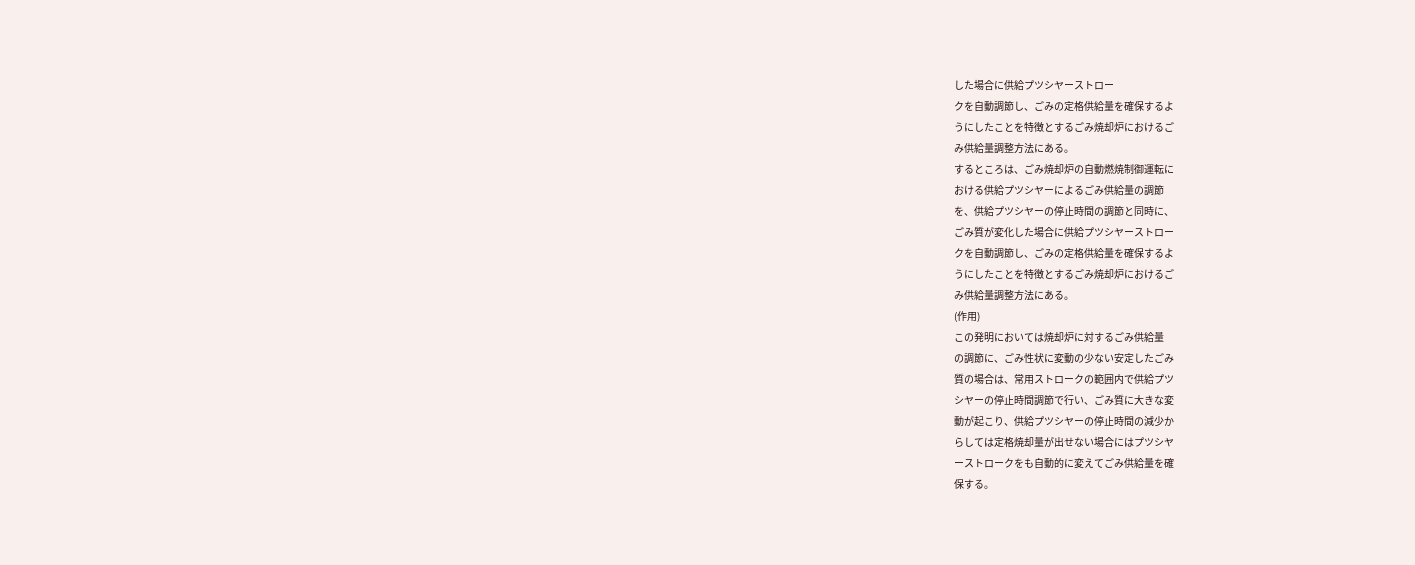した場合に供給プツシヤーストロー
クを自動調節し、ごみの定格供給量を確保するよ
うにしたことを特徴とするごみ焼却炉におけるご
み供給量調整方法にある。
するところは、ごみ焼却炉の自動燃焼制御運転に
おける供給プツシヤーによるごみ供給量の調節
を、供給プツシヤーの停止時間の調節と同時に、
ごみ質が変化した場合に供給プツシヤーストロー
クを自動調節し、ごみの定格供給量を確保するよ
うにしたことを特徴とするごみ焼却炉におけるご
み供給量調整方法にある。
(作用)
この発明においては焼却炉に対するごみ供給量
の調節に、ごみ性状に変動の少ない安定したごみ
質の場合は、常用ストロークの範囲内で供給プツ
シヤーの停止時間調節で行い、ごみ質に大きな変
動が起こり、供給プツシヤーの停止時間の減少か
らしては定格焼却量が出せない場合にはプツシヤ
ーストロークをも自動的に変えてごみ供給量を確
保する。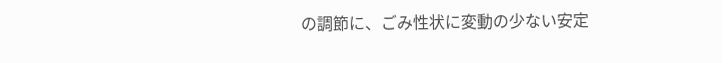の調節に、ごみ性状に変動の少ない安定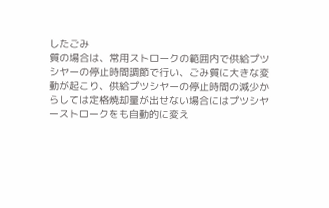したごみ
質の場合は、常用ストロークの範囲内で供給プツ
シヤーの停止時間調節で行い、ごみ質に大きな変
動が起こり、供給プツシヤーの停止時間の減少か
らしては定格焼却量が出せない場合にはプツシヤ
ーストロークをも自動的に変え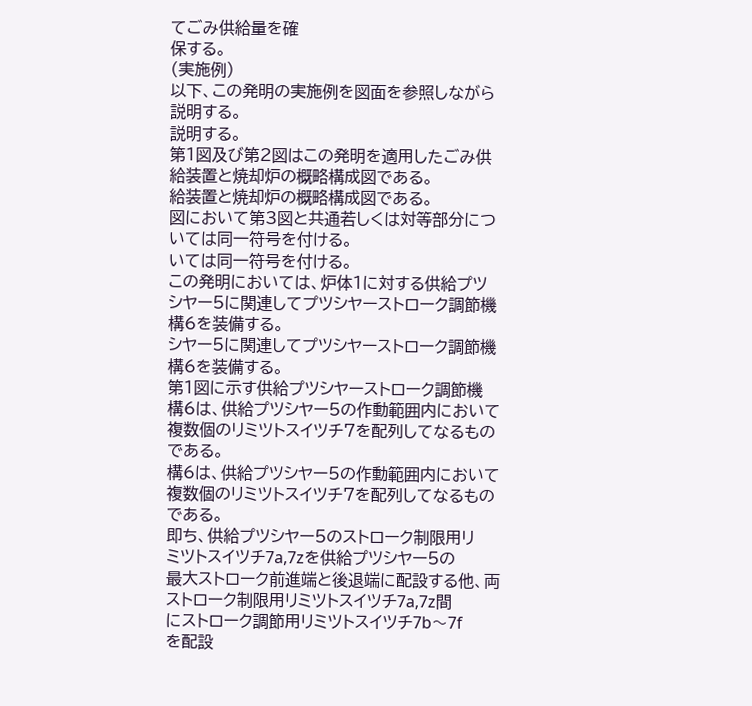てごみ供給量を確
保する。
(実施例)
以下、この発明の実施例を図面を参照しながら
説明する。
説明する。
第1図及び第2図はこの発明を適用したごみ供
給装置と焼却炉の概略構成図である。
給装置と焼却炉の概略構成図である。
図において第3図と共通若しくは対等部分につ
いては同一符号を付ける。
いては同一符号を付ける。
この発明においては、炉体1に対する供給プツ
シヤー5に関連してプツシヤーストローク調節機
構6を装備する。
シヤー5に関連してプツシヤーストローク調節機
構6を装備する。
第1図に示す供給プツシヤーストローク調節機
構6は、供給プツシヤー5の作動範囲内において
複数個のリミツトスイツチ7を配列してなるもの
である。
構6は、供給プツシヤー5の作動範囲内において
複数個のリミツトスイツチ7を配列してなるもの
である。
即ち、供給プツシヤー5のストローク制限用リ
ミツトスイツチ7a,7zを供給プツシヤー5の
最大ストローク前進端と後退端に配設する他、両
ストローク制限用リミツトスイツチ7a,7z間
にストローク調節用リミツトスイツチ7b〜7f
を配設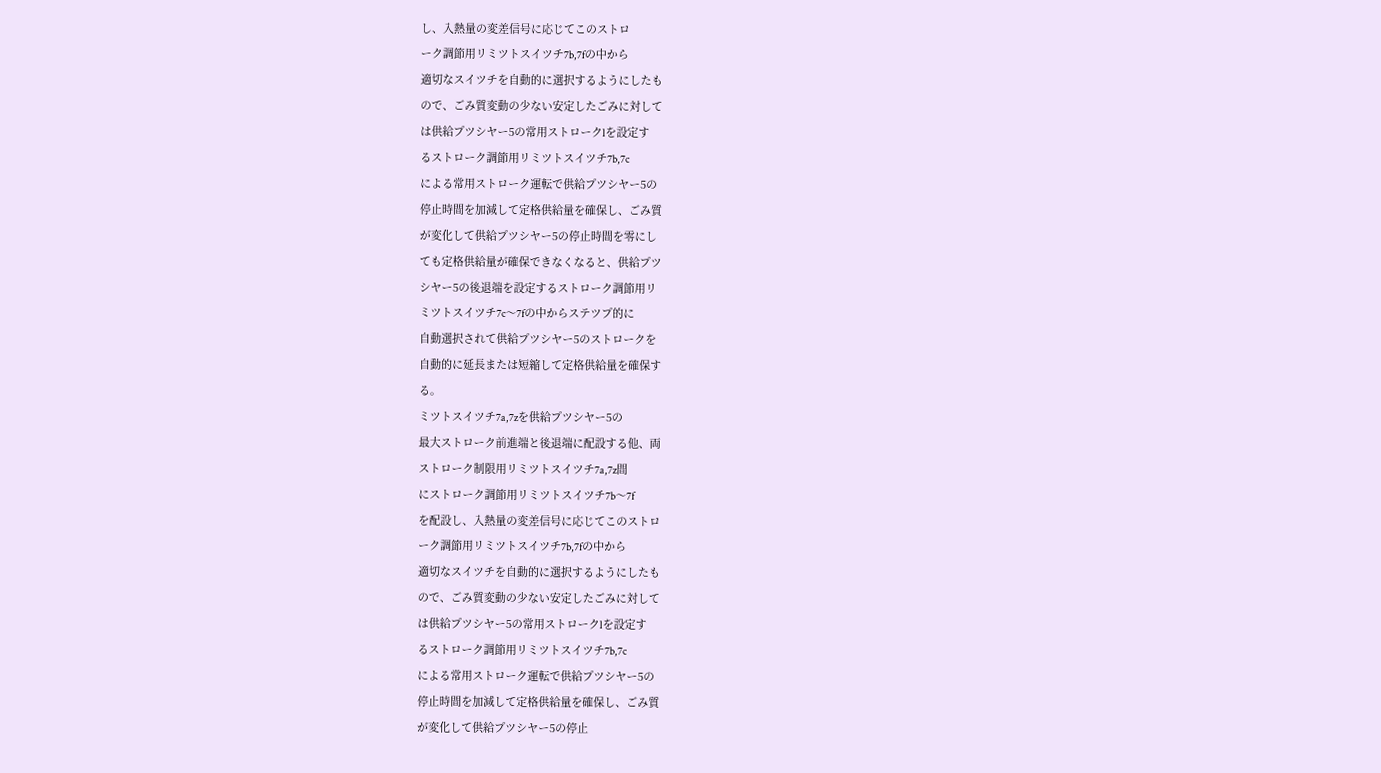し、入熱量の変差信号に応じてこのストロ
ーク調節用リミツトスイツチ7b,7fの中から
適切なスイツチを自動的に選択するようにしたも
ので、ごみ質変動の少ない安定したごみに対して
は供給プツシヤー5の常用ストロークlを設定す
るストローク調節用リミツトスイツチ7b,7c
による常用ストローク運転で供給プツシヤー5の
停止時間を加減して定格供給量を確保し、ごみ質
が変化して供給プツシヤー5の停止時間を零にし
ても定格供給量が確保できなくなると、供給プツ
シヤー5の後退端を設定するストローク調節用リ
ミツトスイツチ7c〜7fの中からステツプ的に
自動選択されて供給プツシヤー5のストロークを
自動的に延長または短縮して定格供給量を確保す
る。
ミツトスイツチ7a,7zを供給プツシヤー5の
最大ストローク前進端と後退端に配設する他、両
ストローク制限用リミツトスイツチ7a,7z間
にストローク調節用リミツトスイツチ7b〜7f
を配設し、入熱量の変差信号に応じてこのストロ
ーク調節用リミツトスイツチ7b,7fの中から
適切なスイツチを自動的に選択するようにしたも
ので、ごみ質変動の少ない安定したごみに対して
は供給プツシヤー5の常用ストロークlを設定す
るストローク調節用リミツトスイツチ7b,7c
による常用ストローク運転で供給プツシヤー5の
停止時間を加減して定格供給量を確保し、ごみ質
が変化して供給プツシヤー5の停止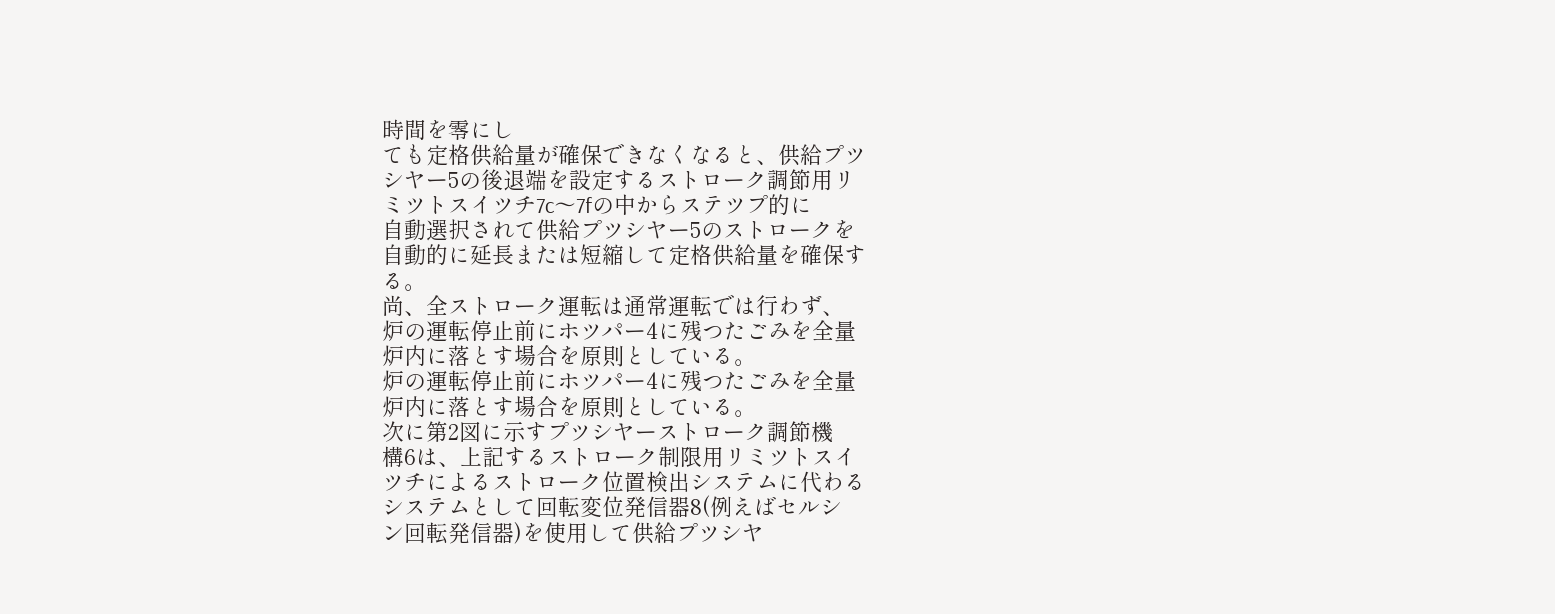時間を零にし
ても定格供給量が確保できなくなると、供給プツ
シヤー5の後退端を設定するストローク調節用リ
ミツトスイツチ7c〜7fの中からステツプ的に
自動選択されて供給プツシヤー5のストロークを
自動的に延長または短縮して定格供給量を確保す
る。
尚、全ストローク運転は通常運転では行わず、
炉の運転停止前にホツパー4に残つたごみを全量
炉内に落とす場合を原則としている。
炉の運転停止前にホツパー4に残つたごみを全量
炉内に落とす場合を原則としている。
次に第2図に示すプツシヤーストローク調節機
構6は、上記するストローク制限用リミツトスイ
ツチによるストローク位置検出システムに代わる
システムとして回転変位発信器8(例えばセルシ
ン回転発信器)を使用して供給プツシヤ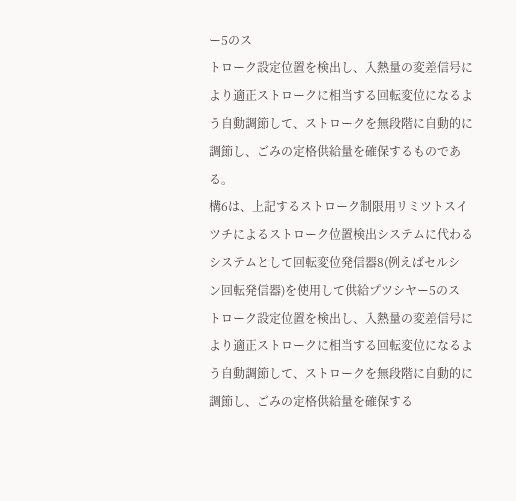ー5のス
トローク設定位置を検出し、入熱量の変差信号に
より適正ストロークに相当する回転変位になるよ
う自動調節して、ストロークを無段階に自動的に
調節し、ごみの定格供給量を確保するものであ
る。
構6は、上記するストローク制限用リミツトスイ
ツチによるストローク位置検出システムに代わる
システムとして回転変位発信器8(例えばセルシ
ン回転発信器)を使用して供給プツシヤー5のス
トローク設定位置を検出し、入熱量の変差信号に
より適正ストロークに相当する回転変位になるよ
う自動調節して、ストロークを無段階に自動的に
調節し、ごみの定格供給量を確保する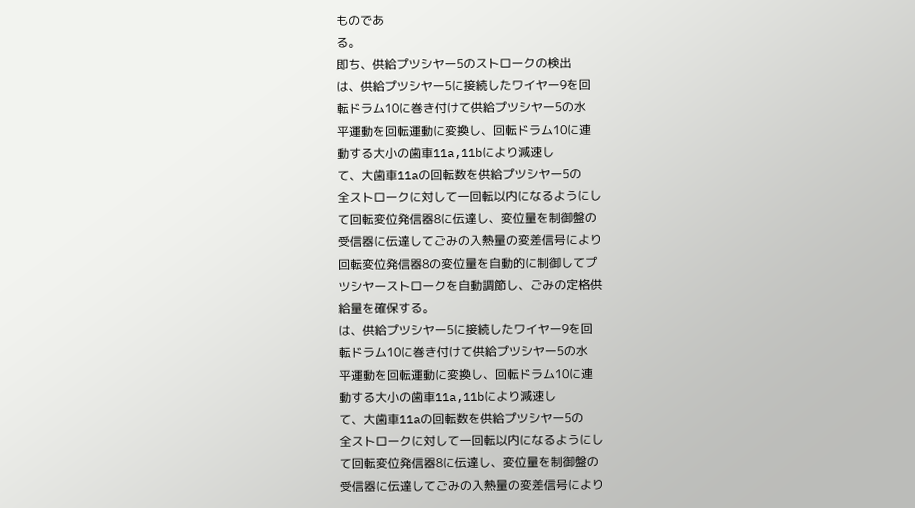ものであ
る。
即ち、供給プツシヤー5のストロークの検出
は、供給プツシヤー5に接続したワイヤー9を回
転ドラム10に巻き付けて供給プツシヤー5の水
平運動を回転運動に変換し、回転ドラム10に連
動する大小の歯車11a,11bにより減速し
て、大歯車11aの回転数を供給プツシヤー5の
全ストロークに対して一回転以内になるようにし
て回転変位発信器8に伝達し、変位量を制御盤の
受信器に伝達してごみの入熱量の変差信号により
回転変位発信器8の変位量を自動的に制御してプ
ツシヤーストロークを自動調節し、ごみの定格供
給量を確保する。
は、供給プツシヤー5に接続したワイヤー9を回
転ドラム10に巻き付けて供給プツシヤー5の水
平運動を回転運動に変換し、回転ドラム10に連
動する大小の歯車11a,11bにより減速し
て、大歯車11aの回転数を供給プツシヤー5の
全ストロークに対して一回転以内になるようにし
て回転変位発信器8に伝達し、変位量を制御盤の
受信器に伝達してごみの入熱量の変差信号により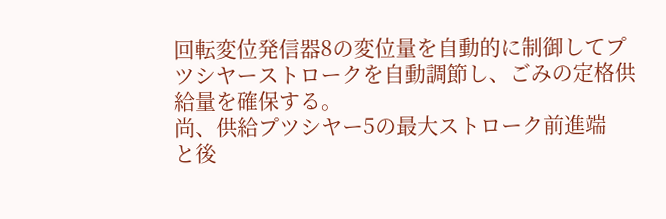回転変位発信器8の変位量を自動的に制御してプ
ツシヤーストロークを自動調節し、ごみの定格供
給量を確保する。
尚、供給プツシヤー5の最大ストローク前進端
と後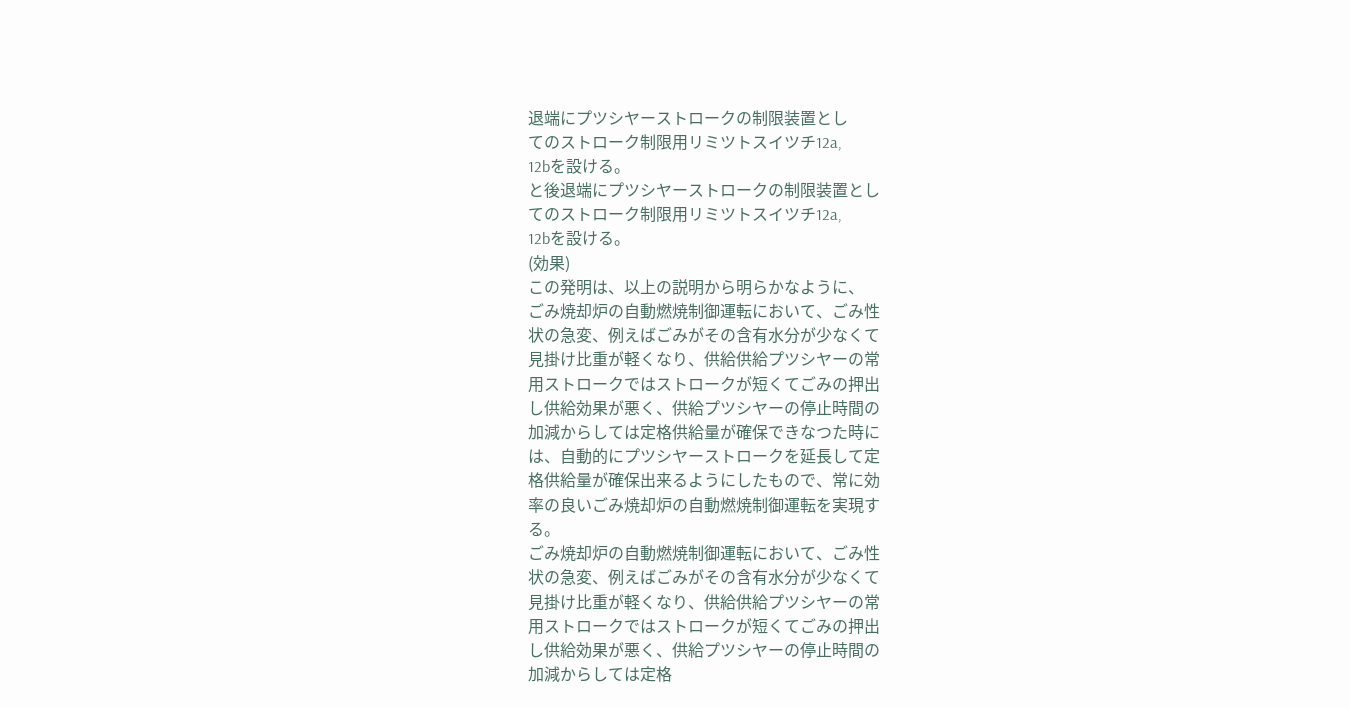退端にプツシヤーストロークの制限装置とし
てのストローク制限用リミツトスイツチ12a,
12bを設ける。
と後退端にプツシヤーストロークの制限装置とし
てのストローク制限用リミツトスイツチ12a,
12bを設ける。
(効果)
この発明は、以上の説明から明らかなように、
ごみ焼却炉の自動燃焼制御運転において、ごみ性
状の急変、例えばごみがその含有水分が少なくて
見掛け比重が軽くなり、供給供給プツシヤーの常
用ストロークではストロークが短くてごみの押出
し供給効果が悪く、供給プツシヤーの停止時間の
加減からしては定格供給量が確保できなつた時に
は、自動的にプツシヤーストロークを延長して定
格供給量が確保出来るようにしたもので、常に効
率の良いごみ焼却炉の自動燃焼制御運転を実現す
る。
ごみ焼却炉の自動燃焼制御運転において、ごみ性
状の急変、例えばごみがその含有水分が少なくて
見掛け比重が軽くなり、供給供給プツシヤーの常
用ストロークではストロークが短くてごみの押出
し供給効果が悪く、供給プツシヤーの停止時間の
加減からしては定格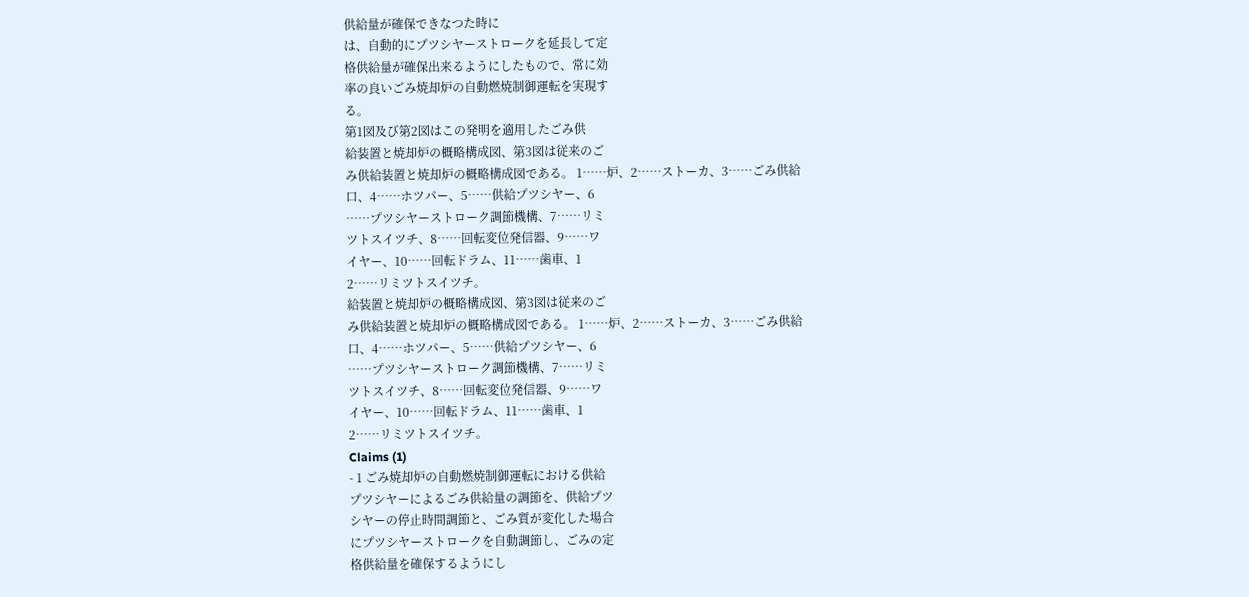供給量が確保できなつた時に
は、自動的にプツシヤーストロークを延長して定
格供給量が確保出来るようにしたもので、常に効
率の良いごみ焼却炉の自動燃焼制御運転を実現す
る。
第1図及び第2図はこの発明を適用したごみ供
給装置と焼却炉の概略構成図、第3図は従来のご
み供給装置と焼却炉の概略構成図である。 1……炉、2……ストーカ、3……ごみ供給
口、4……ホツパー、5……供給プツシヤー、6
……プツシヤーストローク調節機構、7……リミ
ツトスイツチ、8……回転変位発信器、9……ワ
イヤー、10……回転ドラム、11……歯車、1
2……リミツトスイツチ。
給装置と焼却炉の概略構成図、第3図は従来のご
み供給装置と焼却炉の概略構成図である。 1……炉、2……ストーカ、3……ごみ供給
口、4……ホツパー、5……供給プツシヤー、6
……プツシヤーストローク調節機構、7……リミ
ツトスイツチ、8……回転変位発信器、9……ワ
イヤー、10……回転ドラム、11……歯車、1
2……リミツトスイツチ。
Claims (1)
- 1 ごみ焼却炉の自動燃焼制御運転における供給
プツシヤーによるごみ供給量の調節を、供給プツ
シヤーの停止時間調節と、ごみ質が変化した場合
にプツシヤーストロークを自動調節し、ごみの定
格供給量を確保するようにし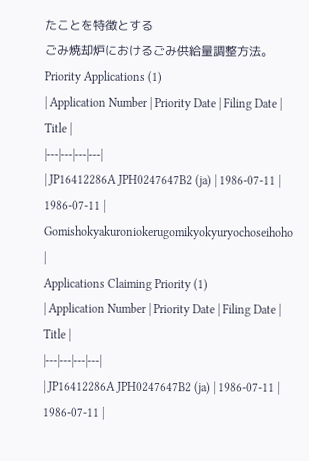たことを特徴とする
ごみ焼却炉におけるごみ供給量調整方法。
Priority Applications (1)
| Application Number | Priority Date | Filing Date | Title |
|---|---|---|---|
| JP16412286A JPH0247647B2 (ja) | 1986-07-11 | 1986-07-11 | Gomishokyakuroniokerugomikyokyuryochoseihoho |
Applications Claiming Priority (1)
| Application Number | Priority Date | Filing Date | Title |
|---|---|---|---|
| JP16412286A JPH0247647B2 (ja) | 1986-07-11 | 1986-07-11 |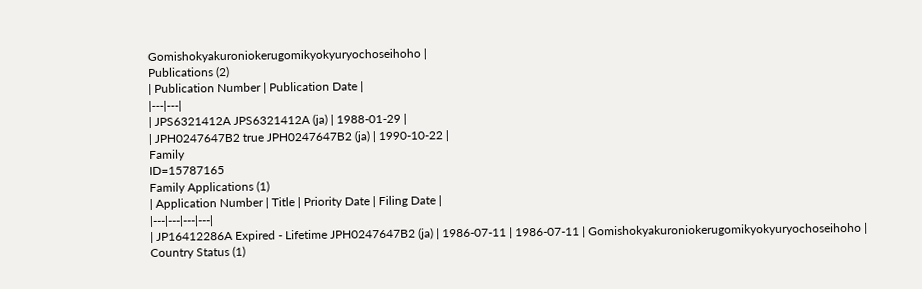Gomishokyakuroniokerugomikyokyuryochoseihoho |
Publications (2)
| Publication Number | Publication Date |
|---|---|
| JPS6321412A JPS6321412A (ja) | 1988-01-29 |
| JPH0247647B2 true JPH0247647B2 (ja) | 1990-10-22 |
Family
ID=15787165
Family Applications (1)
| Application Number | Title | Priority Date | Filing Date |
|---|---|---|---|
| JP16412286A Expired - Lifetime JPH0247647B2 (ja) | 1986-07-11 | 1986-07-11 | Gomishokyakuroniokerugomikyokyuryochoseihoho |
Country Status (1)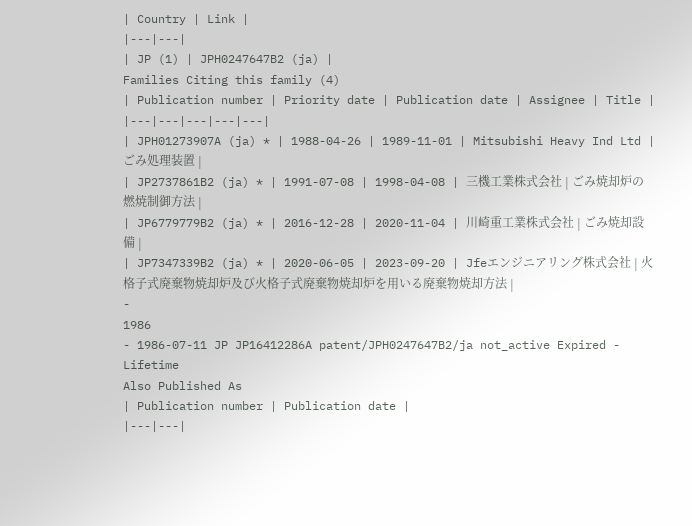| Country | Link |
|---|---|
| JP (1) | JPH0247647B2 (ja) |
Families Citing this family (4)
| Publication number | Priority date | Publication date | Assignee | Title |
|---|---|---|---|---|
| JPH01273907A (ja) * | 1988-04-26 | 1989-11-01 | Mitsubishi Heavy Ind Ltd | ごみ処理装置 |
| JP2737861B2 (ja) * | 1991-07-08 | 1998-04-08 | 三機工業株式会社 | ごみ焼却炉の燃焼制御方法 |
| JP6779779B2 (ja) * | 2016-12-28 | 2020-11-04 | 川崎重工業株式会社 | ごみ焼却設備 |
| JP7347339B2 (ja) * | 2020-06-05 | 2023-09-20 | Jfeエンジニアリング株式会社 | 火格子式廃棄物焼却炉及び火格子式廃棄物焼却炉を用いる廃棄物焼却方法 |
-
1986
- 1986-07-11 JP JP16412286A patent/JPH0247647B2/ja not_active Expired - Lifetime
Also Published As
| Publication number | Publication date |
|---|---|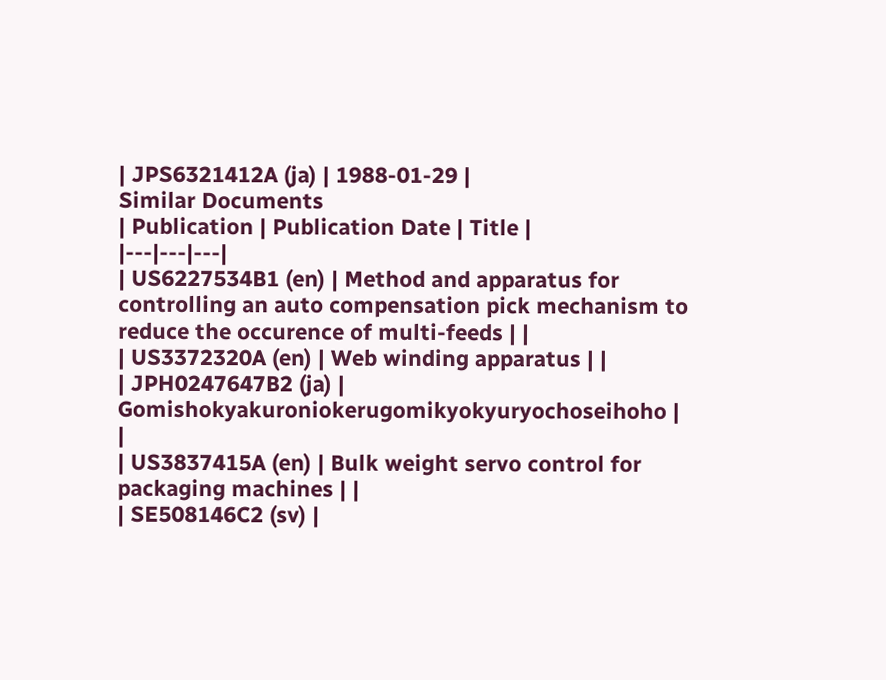| JPS6321412A (ja) | 1988-01-29 |
Similar Documents
| Publication | Publication Date | Title |
|---|---|---|
| US6227534B1 (en) | Method and apparatus for controlling an auto compensation pick mechanism to reduce the occurence of multi-feeds | |
| US3372320A (en) | Web winding apparatus | |
| JPH0247647B2 (ja) | Gomishokyakuroniokerugomikyokyuryochoseihoho | |
| US3837415A (en) | Bulk weight servo control for packaging machines | |
| SE508146C2 (sv) |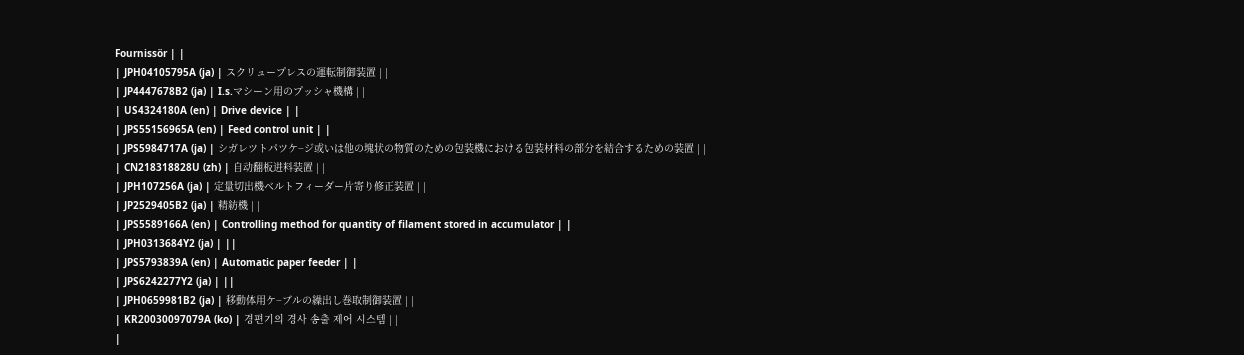Fournissör | |
| JPH04105795A (ja) | スクリュープレスの運転制御装置 | |
| JP4447678B2 (ja) | I.s.マシーン用のプッシャ機構 | |
| US4324180A (en) | Drive device | |
| JPS55156965A (en) | Feed control unit | |
| JPS5984717A (ja) | シガレツトパツケ−ジ或いは他の塊状の物質のための包装機における包装材料の部分を結合するための装置 | |
| CN218318828U (zh) | 自动翻板进料装置 | |
| JPH107256A (ja) | 定量切出機ベルトフィーダー片寄り修正装置 | |
| JP2529405B2 (ja) | 精紡機 | |
| JPS5589166A (en) | Controlling method for quantity of filament stored in accumulator | |
| JPH0313684Y2 (ja) | ||
| JPS5793839A (en) | Automatic paper feeder | |
| JPS6242277Y2 (ja) | ||
| JPH0659981B2 (ja) | 移動体用ケ−ブルの繰出し巻取制御装置 | |
| KR20030097079A (ko) | 경편기의 경사 송출 제어 시스템 | |
|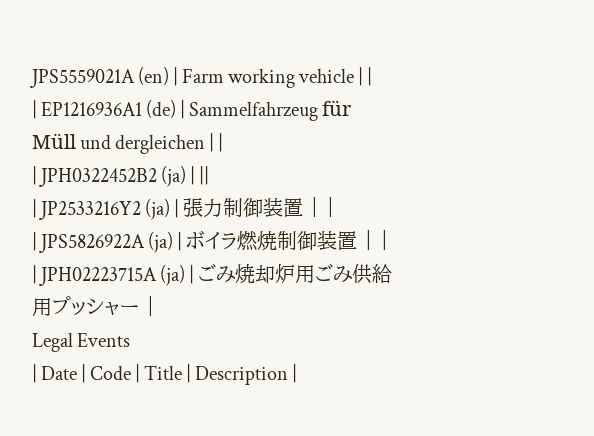JPS5559021A (en) | Farm working vehicle | |
| EP1216936A1 (de) | Sammelfahrzeug für Müll und dergleichen | |
| JPH0322452B2 (ja) | ||
| JP2533216Y2 (ja) | 張力制御装置 | |
| JPS5826922A (ja) | ボイラ燃焼制御装置 | |
| JPH02223715A (ja) | ごみ焼却炉用ごみ供給用プッシャー |
Legal Events
| Date | Code | Title | Description |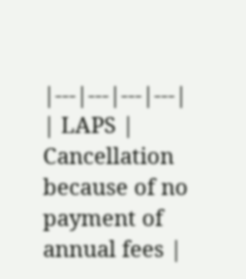|---|---|---|---|
| LAPS | Cancellation because of no payment of annual fees |